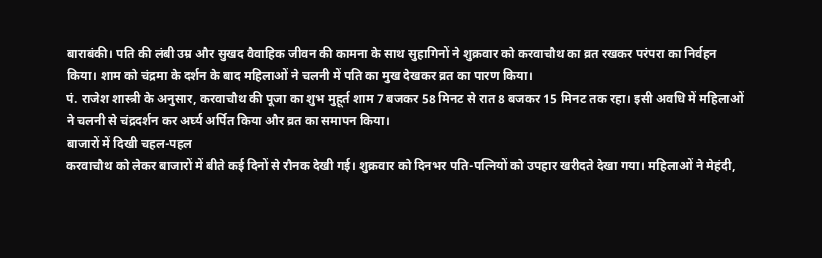बाराबंकी। पति की लंबी उम्र और सुखद वैवाहिक जीवन की कामना के साथ सुहागिनों ने शुक्रवार को करवाचौथ का व्रत रखकर परंपरा का निर्वहन किया। शाम को चंद्रमा के दर्शन के बाद महिलाओं ने चलनी में पति का मुख देखकर व्रत का पारण किया।
पं. राजेश शास्त्री के अनुसार, करवाचौथ की पूजा का शुभ मुहूर्त शाम 7 बजकर 58 मिनट से रात 8 बजकर 15 मिनट तक रहा। इसी अवधि में महिलाओं ने चलनी से चंद्रदर्शन कर अर्घ्य अर्पित किया और व्रत का समापन किया।
बाजारों में दिखी चहल-पहल
करवाचौथ को लेकर बाजारों में बीते कई दिनों से रौनक देखी गई। शुक्रवार को दिनभर पति-पत्नियों को उपहार खरीदते देखा गया। महिलाओं ने मेहंदी,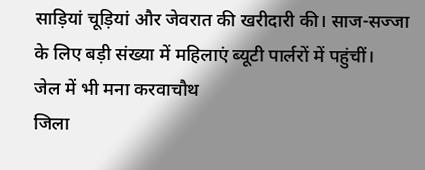साड़ियां चूड़ियां और जेवरात की खरीदारी की। साज-सज्जा के लिए बड़ी संख्या में महिलाएं ब्यूटी पार्लरों में पहुंचीं।
जेल में भी मना करवाचौथ
जिला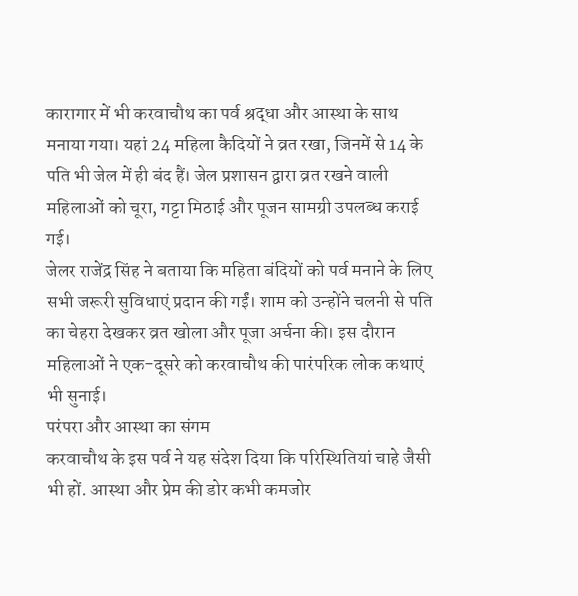कारागार में भी करवाचौथ का पर्व श्रद्धा और आस्था के साथ मनाया गया। यहां 24 महिला कैदियों ने व्रत रखा, जिनमें से 14 के पति भी जेल में ही बंद हैं। जेल प्रशासन द्वारा व्रत रखने वाली महिलाओं को चूरा, गट्टा मिठाई और पूजन सामग्री उपलब्ध कराई गई।
जेलर राजेंद्र सिंह ने बताया कि महिता बंदियों को पर्व मनाने के लिए सभी जरूरी सुविधाएं प्रदान की गईं। शाम को उन्होंने चलनी से पति का चेहरा देखकर व्रत खोला और पूजा अर्चना की। इस दौरान महिलाओं ने एक-दूसरे को करवाचौथ की पारंपरिक लोक कथाएं भी सुनाई।
परंपरा और आस्था का संगम
करवाचौथ के इस पर्व ने यह संदेश दिया कि परिस्थितियां चाहे जैसी भी हों. आस्था और प्रेम की डोर कभी कमजोर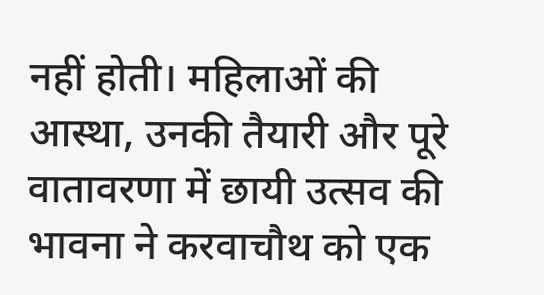नहीं होती। महिलाओं की आस्था, उनकी तैयारी और पूरे वातावरणा में छायी उत्सव की भावना ने करवाचौथ को एक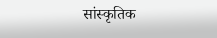सांस्कृतिक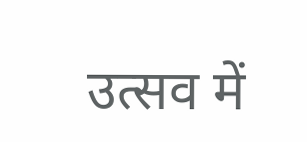उत्सव में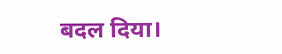बदल दिया।